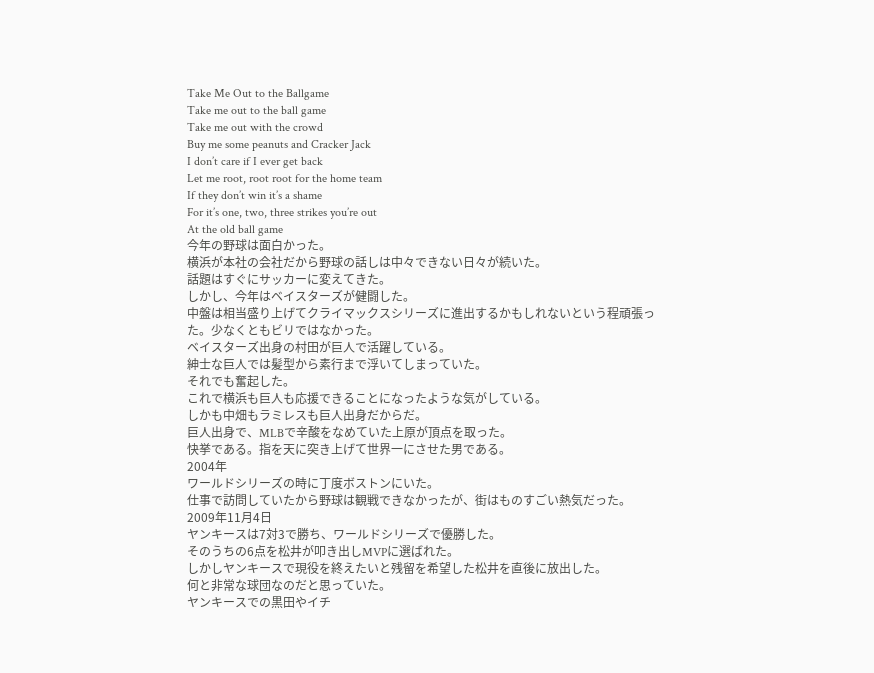Take Me Out to the Ballgame
Take me out to the ball game
Take me out with the crowd
Buy me some peanuts and Cracker Jack
I don’t care if I ever get back
Let me root, root root for the home team
If they don’t win it’s a shame
For it’s one, two, three strikes you’re out
At the old ball game
今年の野球は面白かった。
横浜が本社の会社だから野球の話しは中々できない日々が続いた。
話題はすぐにサッカーに変えてきた。
しかし、今年はベイスターズが健闘した。
中盤は相当盛り上げてクライマックスシリーズに進出するかもしれないという程頑張った。少なくともビリではなかった。
ベイスターズ出身の村田が巨人で活躍している。
紳士な巨人では髪型から素行まで浮いてしまっていた。
それでも奮起した。
これで横浜も巨人も応援できることになったような気がしている。
しかも中畑もラミレスも巨人出身だからだ。
巨人出身で、MLBで辛酸をなめていた上原が頂点を取った。
快挙である。指を天に突き上げて世界一にさせた男である。
2004年
ワールドシリーズの時に丁度ボストンにいた。
仕事で訪問していたから野球は観戦できなかったが、街はものすごい熱気だった。
2009年11月4日
ヤンキースは7対3で勝ち、ワールドシリーズで優勝した。
そのうちの6点を松井が叩き出しMVPに選ばれた。
しかしヤンキースで現役を終えたいと残留を希望した松井を直後に放出した。
何と非常な球団なのだと思っていた。
ヤンキースでの黒田やイチ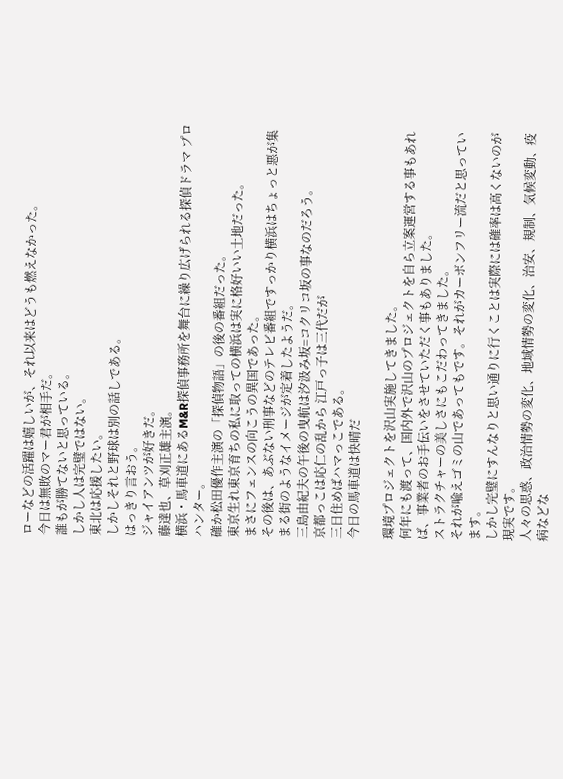ローなどの活躍は嬉しいが、それ以来はどうも燃えなかった。
今日は無敗のマー君が相手だ。
誰もが勝てないと思っている。
しかし人は完璧ではない。
東北は応援したい。
しかしそれと野球は別の話しである。
はっきり言おう。
ジャイアンツが好きだ。
藤達也、草刈正雄主演。
横浜・馬車道にあるM&R探偵事務所を舞台に繰り広げられる探偵ドラマ プロハンター。
確か松田優作主演の「探偵物語」の後の番組だった。
東京生れ東京育ちの私に取っての横浜は実に格好いい土地だった。
まさにフェンスの向こうの異国であった。
その後は、あぶない刑事などのテレビ番組ですっかり横浜はちょっと悪が集まる街のようなイメージが定着したようだ。
三島由紀夫の午後の曳航は汐汲み坂=コクリコ坂の事なのだろう。
京都っこは応仁の乱から 江戸っ子は三代だが
三日住めばハマっこである。
今日の馬車道は快晴だ

環境プロジェクトを沢山実施してきました。
何年にも渡って、国内外で沢山のプロジェクトを自ら立案運営する事もあれば、事業者のお手伝いをさせていただく事もありました。
ストラクチャーの美しさにもこだわってきました。
それが喩えゴミの山であってもです。それがカーボンフリー流だと思っています。
しかし完璧にすんなりと思い通りに行くことは実際には確率は高くないのが現実です。
人々の思惑、政治情勢の変化、地域情勢の変化、治安、規制、気候変動、疫病などな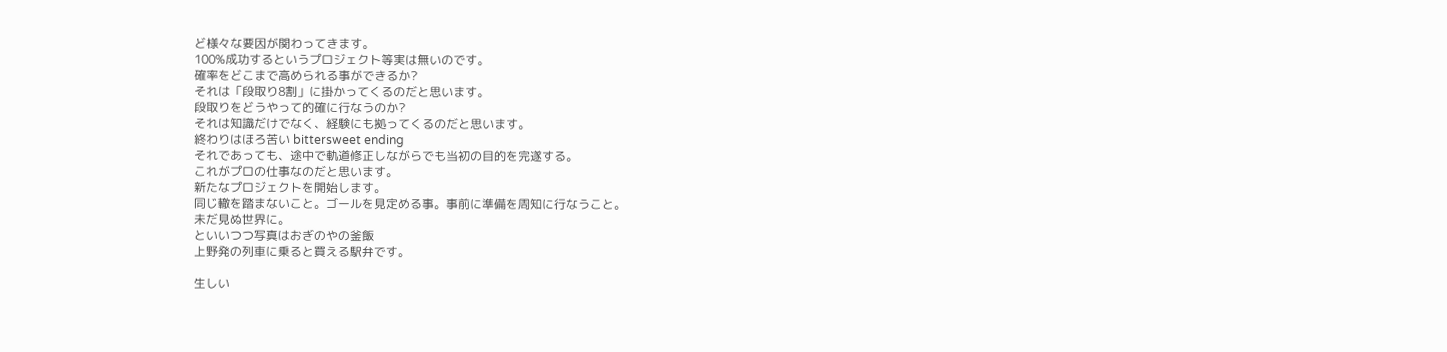ど様々な要因が関わってきます。
100%成功するというプロジェクト等実は無いのです。
確率をどこまで高められる事ができるか?
それは「段取り8割」に掛かってくるのだと思います。
段取りをどうやって的確に行なうのか?
それは知識だけでなく、経験にも拠ってくるのだと思います。
終わりはほろ苦い bittersweet ending
それであっても、途中で軌道修正しながらでも当初の目的を完遂する。
これがプロの仕事なのだと思います。
新たなプロジェクトを開始します。
同じ轍を踏まないこと。ゴールを見定める事。事前に準備を周知に行なうこと。
未だ見ぬ世界に。
といいつつ写真はおぎのやの釜飯
上野発の列車に乗ると買える駅弁です。

生しい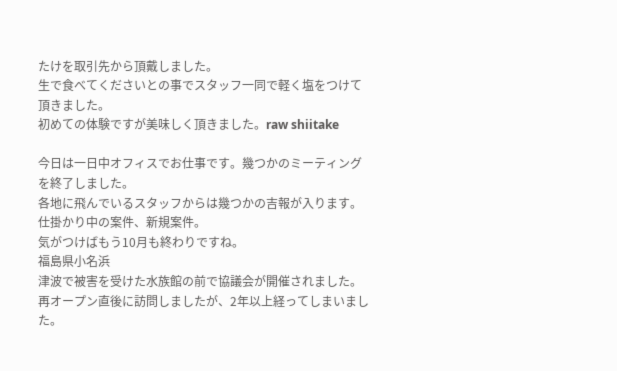たけを取引先から頂戴しました。
生で食べてくださいとの事でスタッフ一同で軽く塩をつけて頂きました。
初めての体験ですが美味しく頂きました。raw shiitake

今日は一日中オフィスでお仕事です。幾つかのミーティングを終了しました。
各地に飛んでいるスタッフからは幾つかの吉報が入ります。
仕掛かり中の案件、新規案件。
気がつけばもう10月も終わりですね。
福島県小名浜
津波で被害を受けた水族館の前で協議会が開催されました。
再オープン直後に訪問しましたが、2年以上経ってしまいました。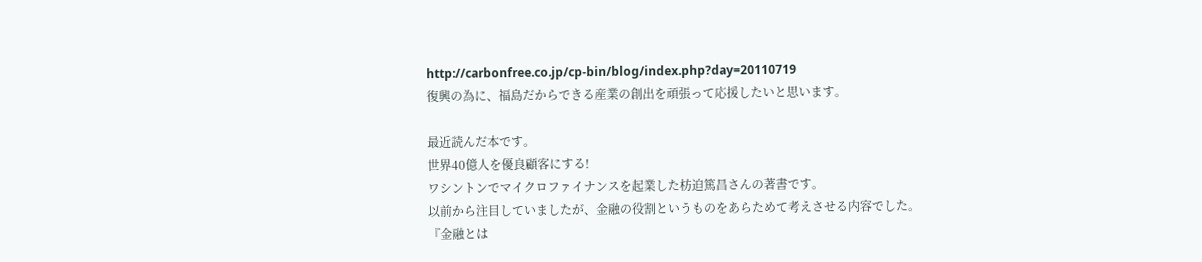http://carbonfree.co.jp/cp-bin/blog/index.php?day=20110719
復興の為に、福島だからできる産業の創出を頑張って応援したいと思います。

最近読んだ本です。
世界40億人を優良顧客にする!
ワシントンでマイクロファイナンスを起業した枋迫篤昌さんの著書です。
以前から注目していましたが、金融の役割というものをあらためて考えさせる内容でした。
『金融とは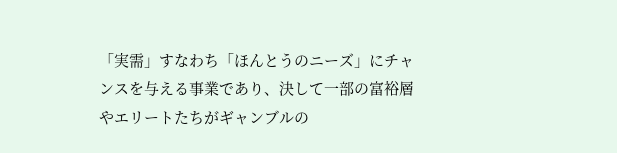「実需」すなわち「ほんとうのニーズ」にチャンスを与える事業であり、決して一部の富裕層やエリートたちがギャンブルの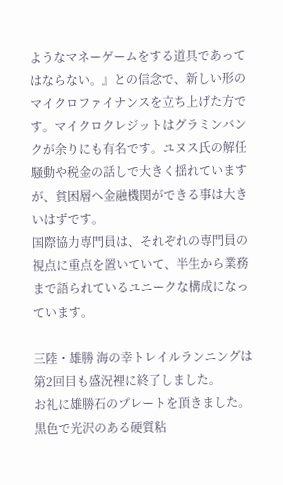ようなマネーゲームをする道具であってはならない。』との信念で、新しい形のマイクロファイナンスを立ち上げた方です。マイクロクレジットはグラミンバンクが余りにも有名です。ユヌス氏の解任騒動や税金の話しで大きく揺れていますが、貧困層へ金融機関ができる事は大きいはずです。
国際協力専門員は、それぞれの専門員の視点に重点を置いていて、半生から業務まで語られているユニークな構成になっています。

三陸・雄勝 海の幸トレイルランニングは第2回目も盛況裡に終了しました。
お礼に雄勝石のプレートを頂きました。
黒色で光沢のある硬質粘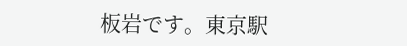板岩です。東京駅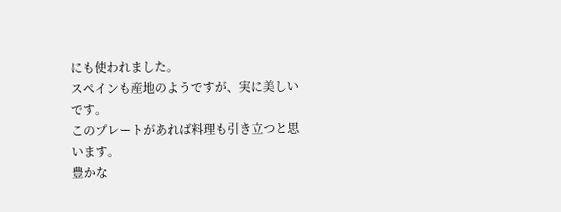にも使われました。
スペインも産地のようですが、実に美しいです。
このプレートがあれば料理も引き立つと思います。
豊かな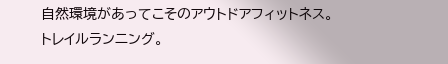自然環境があってこそのアウトドアフィットネス。トレイルランニング。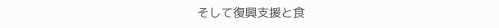そして復興支援と食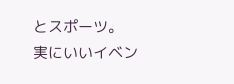とスポーツ。
実にいいイベン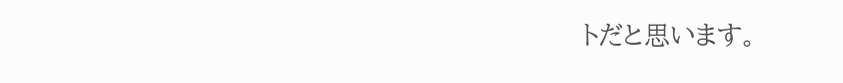トだと思います。